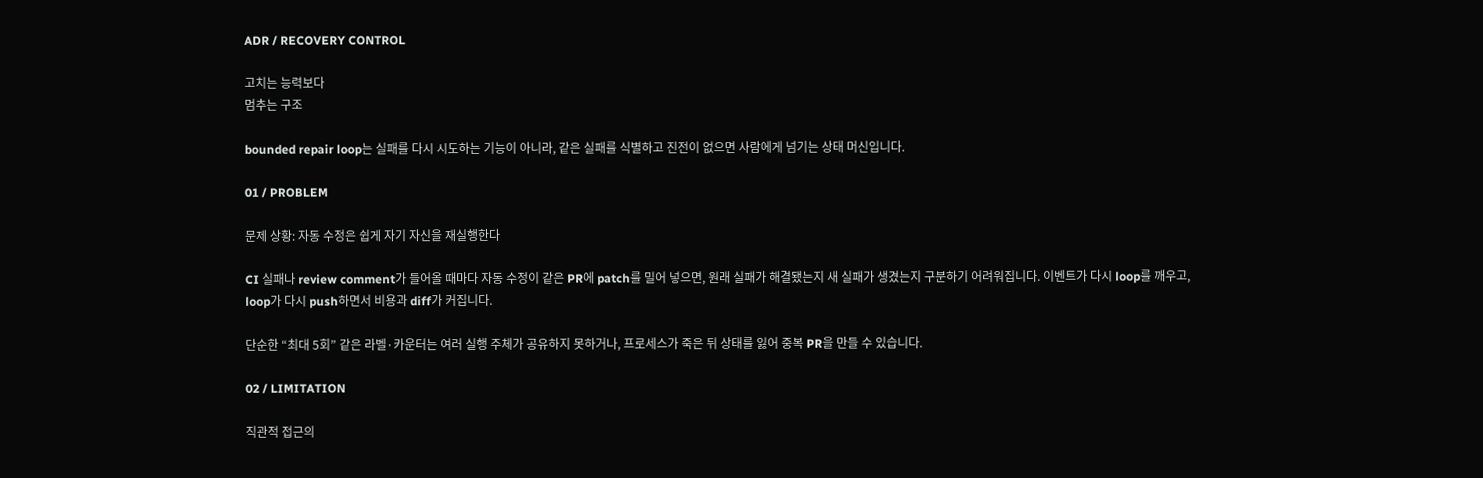ADR / RECOVERY CONTROL

고치는 능력보다
멈추는 구조

bounded repair loop는 실패를 다시 시도하는 기능이 아니라, 같은 실패를 식별하고 진전이 없으면 사람에게 넘기는 상태 머신입니다.

01 / PROBLEM

문제 상황: 자동 수정은 쉽게 자기 자신을 재실행한다

CI 실패나 review comment가 들어올 때마다 자동 수정이 같은 PR에 patch를 밀어 넣으면, 원래 실패가 해결됐는지 새 실패가 생겼는지 구분하기 어려워집니다. 이벤트가 다시 loop를 깨우고, loop가 다시 push하면서 비용과 diff가 커집니다.

단순한 “최대 5회” 같은 라벨·카운터는 여러 실행 주체가 공유하지 못하거나, 프로세스가 죽은 뒤 상태를 잃어 중복 PR을 만들 수 있습니다.

02 / LIMITATION

직관적 접근의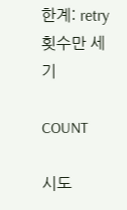한계: retry 횟수만 세기

COUNT

시도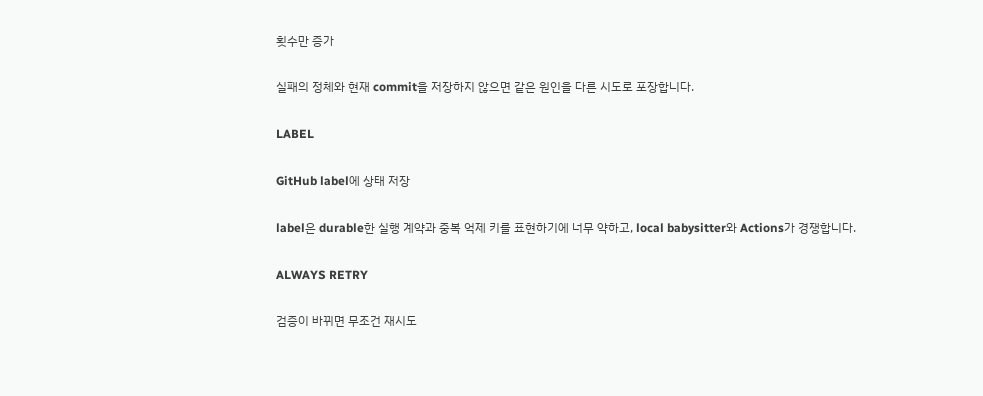횟수만 증가

실패의 정체와 현재 commit을 저장하지 않으면 같은 원인을 다른 시도로 포장합니다.

LABEL

GitHub label에 상태 저장

label은 durable한 실행 계약과 중복 억제 키를 표현하기에 너무 약하고, local babysitter와 Actions가 경쟁합니다.

ALWAYS RETRY

검증이 바뀌면 무조건 재시도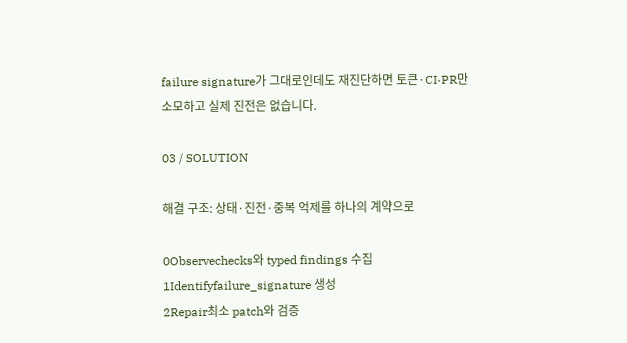failure signature가 그대로인데도 재진단하면 토큰·CI·PR만 소모하고 실제 진전은 없습니다.

03 / SOLUTION

해결 구조: 상태·진전·중복 억제를 하나의 계약으로

0Observechecks와 typed findings 수집
1Identifyfailure_signature 생성
2Repair최소 patch와 검증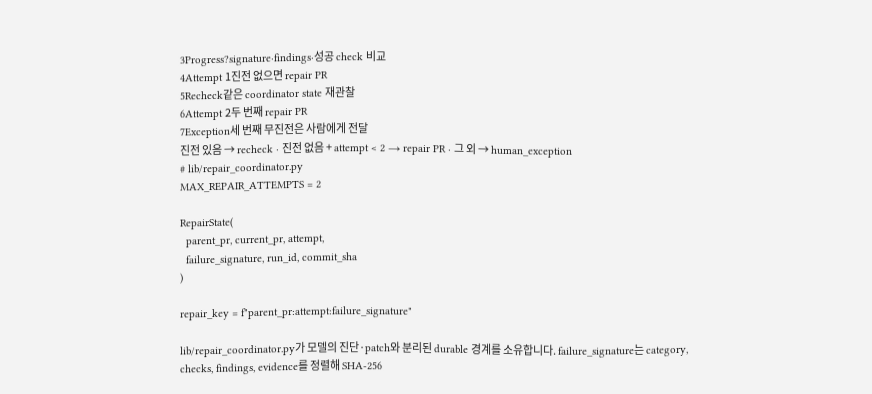3Progress?signature·findings·성공 check 비교
4Attempt 1진전 없으면 repair PR
5Recheck같은 coordinator state 재관찰
6Attempt 2두 번째 repair PR
7Exception세 번째 무진전은 사람에게 전달
진전 있음 → recheck · 진전 없음 + attempt < 2 → repair PR · 그 외 → human_exception
# lib/repair_coordinator.py
MAX_REPAIR_ATTEMPTS = 2

RepairState(
  parent_pr, current_pr, attempt,
  failure_signature, run_id, commit_sha
)

repair_key = f"parent_pr:attempt:failure_signature"

lib/repair_coordinator.py가 모델의 진단·patch와 분리된 durable 경계를 소유합니다. failure_signature는 category, checks, findings, evidence를 정렬해 SHA-256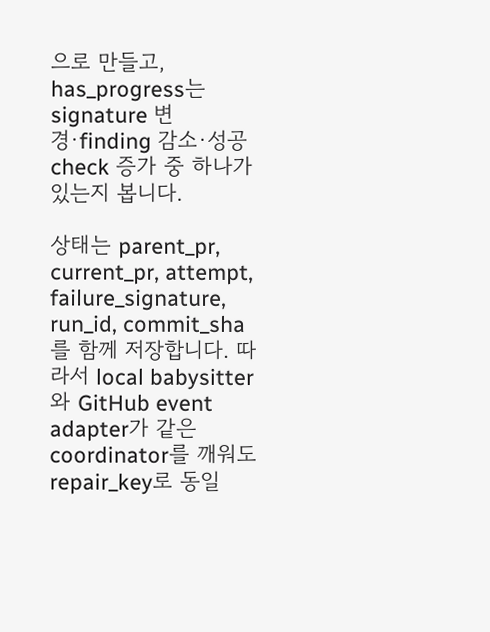으로 만들고, has_progress는 signature 변경·finding 감소·성공 check 증가 중 하나가 있는지 봅니다.

상태는 parent_pr, current_pr, attempt, failure_signature, run_id, commit_sha를 함께 저장합니다. 따라서 local babysitter와 GitHub event adapter가 같은 coordinator를 깨워도 repair_key로 동일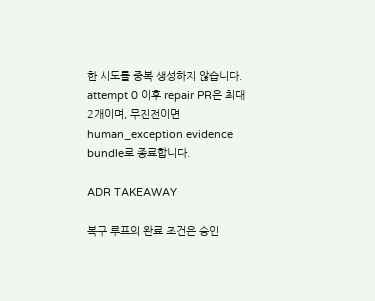한 시도를 중복 생성하지 않습니다. attempt 0 이후 repair PR은 최대 2개이며, 무진전이면 human_exception evidence bundle로 종료합니다.

ADR TAKEAWAY

복구 루프의 완료 조건은 승인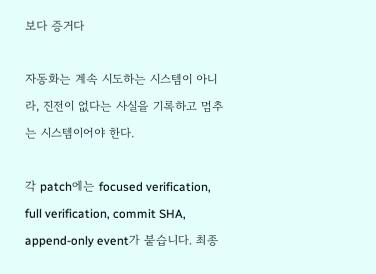보다 증거다

자동화는 계속 시도하는 시스템이 아니라, 진전이 없다는 사실을 기록하고 멈추는 시스템이어야 한다.

각 patch에는 focused verification, full verification, commit SHA, append-only event가 붙습니다. 최종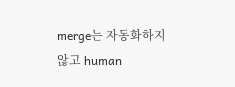merge는 자동화하지 않고 human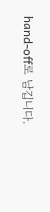hand-off로 남깁니다.